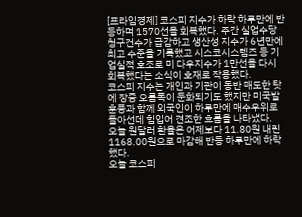[프라임경제] 코스피 지수가 하락 하루만에 반등하며 1570선을 회복했다. 주간 실업수당 청구건수가 급감하고 생산성 지수가 6년만에 최고 수준을 기록했고 시스코시스템즈 등 기업실적 호조로 미 다우지수가 1만선을 다시 회복했다는 소식이 호재로 작용했다.
코스피 지수는 개인과 기관이 동반 매도한 탓에 장중 오름폭이 둔화되기도 했지만 미국발 훈풍과 함께 외국인이 하루만에 매수우위로 돌아선데 힘입어 견조한 흐름을 나타냈다.
오늘 원달러 환율은 어제보다 11.80원 내린 1168.00원으로 마감해 반등 하루만에 하락했다.
오늘 코스피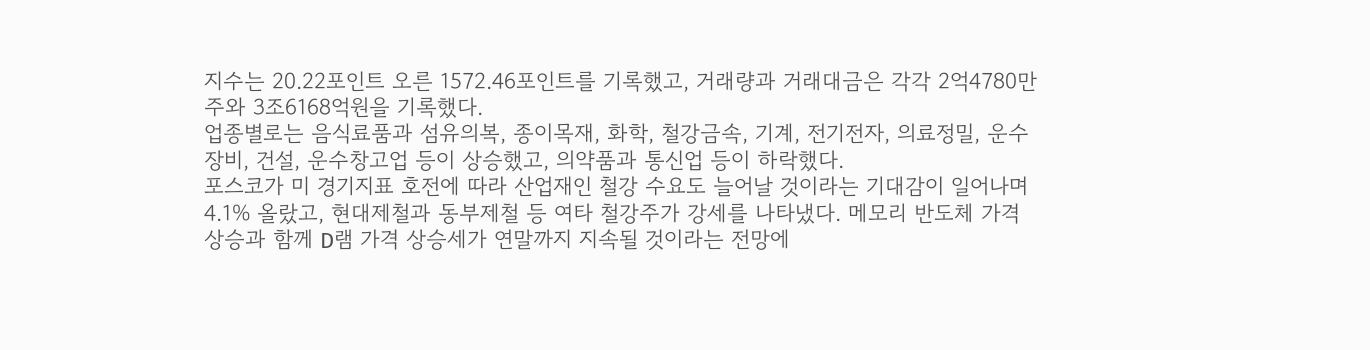지수는 20.22포인트 오른 1572.46포인트를 기록했고, 거래량과 거래대금은 각각 2억4780만주와 3조6168억원을 기록했다.
업종별로는 음식료품과 섬유의복, 종이목재, 화학, 철강금속, 기계, 전기전자, 의료정밀, 운수장비, 건설, 운수창고업 등이 상승했고, 의약품과 통신업 등이 하락했다.
포스코가 미 경기지표 호전에 따라 산업재인 철강 수요도 늘어날 것이라는 기대감이 일어나며 4.1% 올랐고, 현대제철과 동부제철 등 여타 철강주가 강세를 나타냈다. 메모리 반도체 가격 상승과 함께 D램 가격 상승세가 연말까지 지속될 것이라는 전망에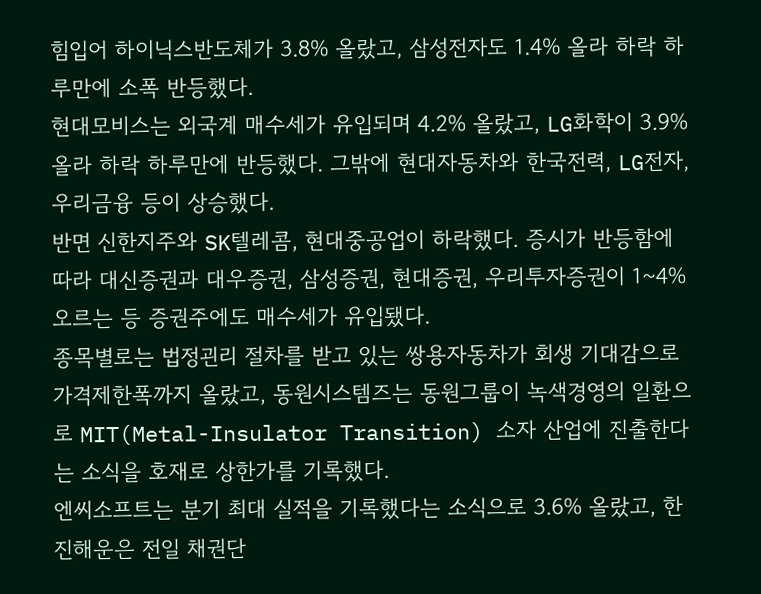힘입어 하이닉스반도체가 3.8% 올랐고, 삼성전자도 1.4% 올라 하락 하루만에 소폭 반등했다.
현대모비스는 외국계 매수세가 유입되며 4.2% 올랐고, LG화학이 3.9% 올라 하락 하루만에 반등했다. 그밖에 현대자동차와 한국전력, LG전자, 우리금융 등이 상승했다.
반면 신한지주와 SK텔레콤, 현대중공업이 하락했다. 증시가 반등함에 따라 대신증권과 대우증권, 삼성증권, 현대증권, 우리투자증권이 1~4% 오르는 등 증권주에도 매수세가 유입됐다.
종목별로는 법정괸리 절차를 받고 있는 쌍용자동차가 회생 기대감으로 가격제한폭까지 올랐고, 동원시스템즈는 동원그룹이 녹색경영의 일환으로 MIT(Metal-Insulator Transition) 소자 산업에 진출한다는 소식을 호재로 상한가를 기록했다.
엔씨소프트는 분기 최대 실적을 기록했다는 소식으로 3.6% 올랐고, 한진해운은 전일 채권단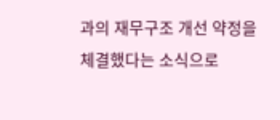과의 재무구조 개선 약정을 체결했다는 소식으로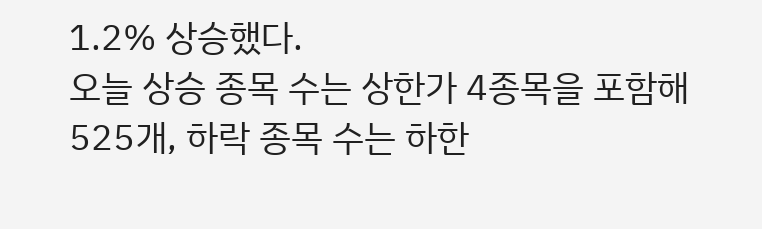1.2% 상승했다.
오늘 상승 종목 수는 상한가 4종목을 포함해 525개, 하락 종목 수는 하한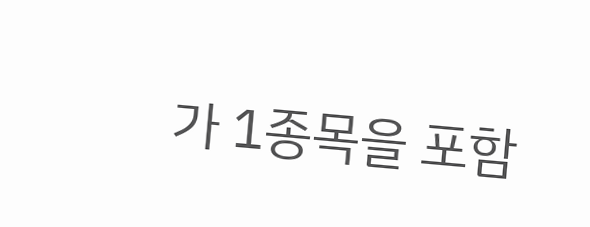가 1종목을 포함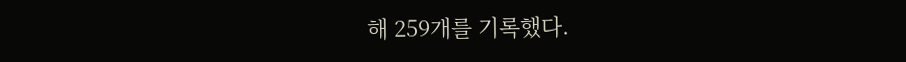해 259개를 기록했다.